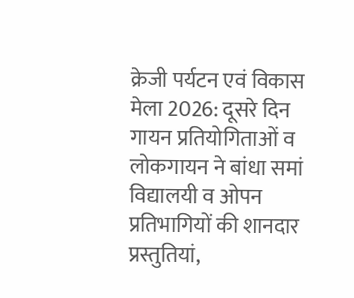क्रेजी पर्यटन एवं विकास मेला 2026: दूसरे दिन गायन प्रतियोगिताओं व लोकगायन ने बांधा समां
विद्यालयी व ओपन प्रतिभागियों की शानदार प्रस्तुतियां,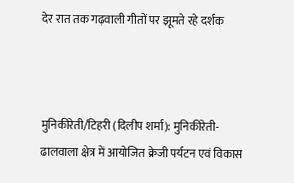देर रात तक गढ़वाली गीतों पर झूमते रहे दर्शक



मुनिकीरेती/टिहरी (दिलीप शर्मा): मुनिकीरेती-ढालवाला क्षेत्र में आयोजित क्रेजी पर्यटन एवं विकास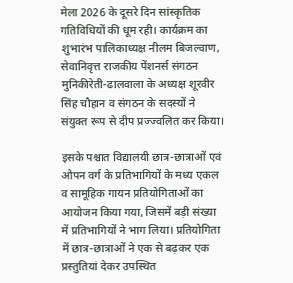मेला 2026 के दूसरे दिन सांस्कृतिक गतिविधियों की धूम रही। कार्यक्रम का शुभारंभ पालिकाध्यक्ष नीलम बिजल्वाण, सेवानिवृत्त राजकीय पेंशनर्स संगठन मुनिकीरेती-ढालवाला के अध्यक्ष शूरवीर सिंह चौहान व संगठन के सदस्यों ने संयुक्त रूप से दीप प्रज्ज्वलित कर किया।

इसके पश्चात विद्यालयी छात्र-छात्राओं एवं ओपन वर्ग के प्रतिभागियों के मध्य एकल व सामूहिक गायन प्रतियोगिताओं का आयोजन किया गया, जिसमें बड़ी संख्या में प्रतिभागियों ने भाग लिया। प्रतियोगिता में छात्र-छात्राओं ने एक से बढ़कर एक प्रस्तुतियां देकर उपस्थित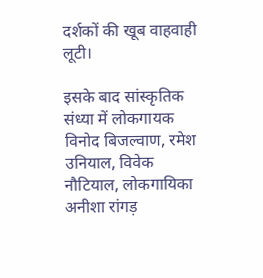दर्शकों की खूब वाहवाही लूटी।

इसके बाद सांस्कृतिक संध्या में लोकगायक विनोद बिजल्वाण, रमेश उनियाल, विवेक नौटियाल, लोकगायिका अनीशा रांगड़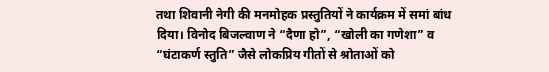तथा शिवानी नेगी की मनमोहक प्रस्तुतियों ने कार्यक्रम में समां बांध दिया। विनोद बिजल्वाण ने “दैणा हो”, “खोली का गणेशा” व “घंटाकर्ण स्तुति” जैसे लोकप्रिय गीतों से श्रोताओं को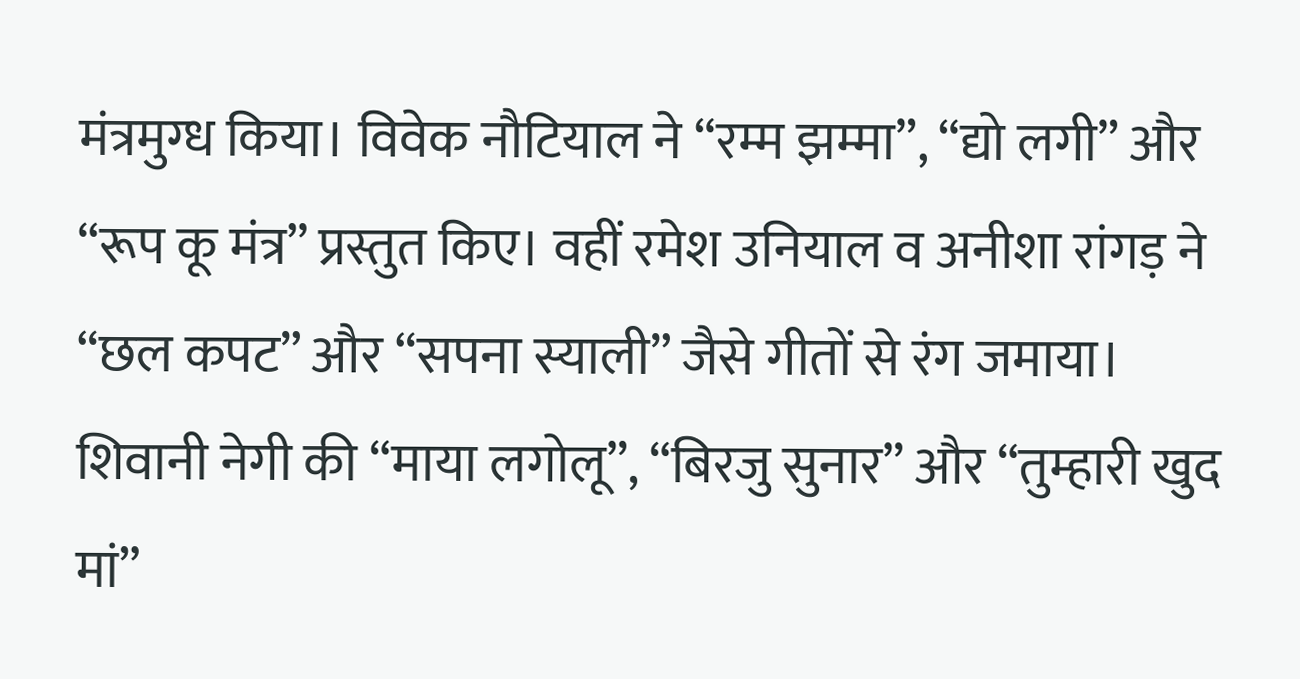मंत्रमुग्ध किया। विवेक नौटियाल ने “रम्म झम्मा”, “द्यो लगी” और “रूप कू मंत्र” प्रस्तुत किए। वहीं रमेश उनियाल व अनीशा रांगड़ ने “छल कपट” और “सपना स्याली” जैसे गीतों से रंग जमाया। शिवानी नेगी की “माया लगोलू”, “बिरजु सुनार” और “तुम्हारी खुद मां”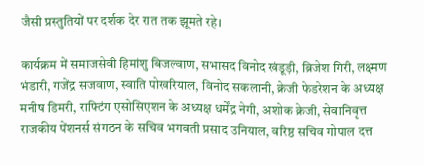जैसी प्रस्तुतियों पर दर्शक देर रात तक झूमते रहे।

कार्यक्रम में समाजसेवी हिमांशु बिजल्वाण, सभासद विनोद खंडूड़ी, ब्रिजेश गिरी, लक्ष्मण भंडारी, गजेंद्र सजवाण, स्वाति पोखरियाल, विनोद सकलानी, क्रेजी फेडरेशन के अध्यक्ष मनीष डिमरी, राफ्टिंग एसोसिएशन के अध्यक्ष धर्मेंद्र नेगी, अशोक क्रेजी, सेवानिवृत्त राजकीय पेंशनर्स संगठन के सचिव भगवती प्रसाद उनियाल, वरिष्ठ सचिव गोपाल दत्त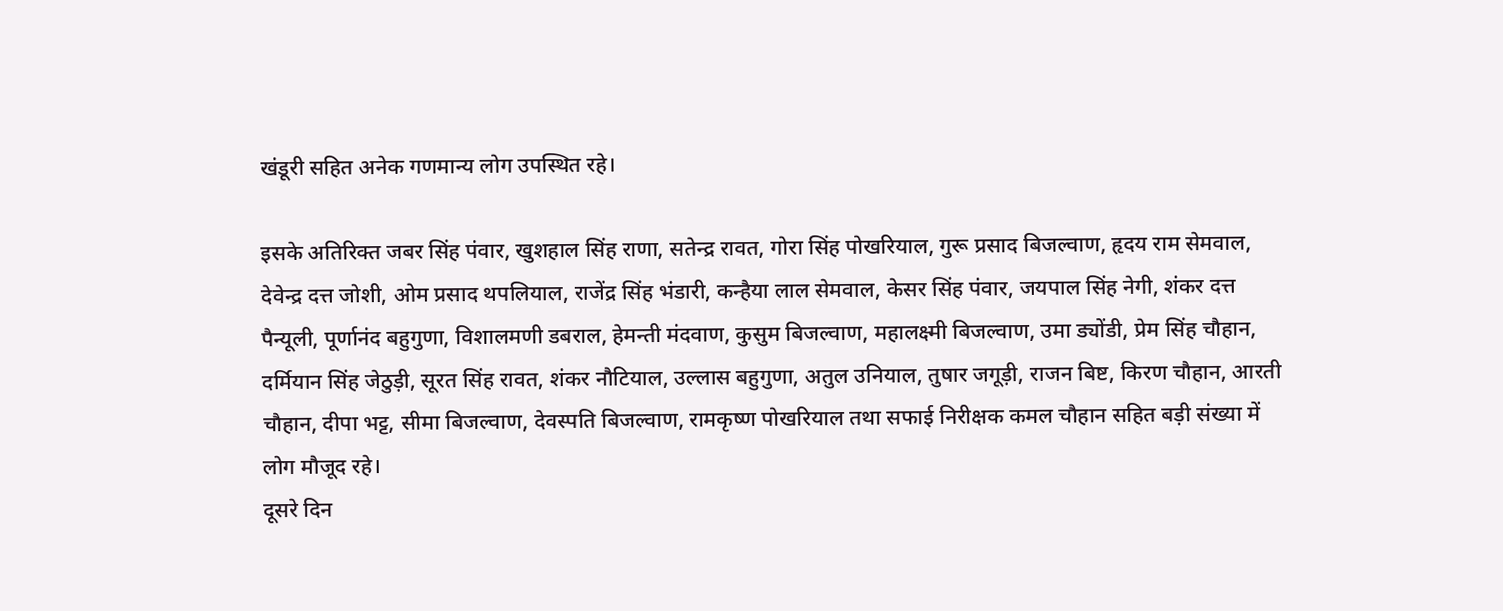खंडूरी सहित अनेक गणमान्य लोग उपस्थित रहे।

इसके अतिरिक्त जबर सिंह पंवार, खुशहाल सिंह राणा, सतेन्द्र रावत, गोरा सिंह पोखरियाल, गुरू प्रसाद बिजल्वाण, हृदय राम सेमवाल, देवेन्द्र दत्त जोशी, ओम प्रसाद थपलियाल, राजेंद्र सिंह भंडारी, कन्हैया लाल सेमवाल, केसर सिंह पंवार, जयपाल सिंह नेगी, शंकर दत्त पैन्यूली, पूर्णानंद बहुगुणा, विशालमणी डबराल, हेमन्ती मंदवाण, कुसुम बिजल्वाण, महालक्ष्मी बिजल्वाण, उमा ड्योंडी, प्रेम सिंह चौहान, दर्मियान सिंह जेठुड़ी, सूरत सिंह रावत, शंकर नौटियाल, उल्लास बहुगुणा, अतुल उनियाल, तुषार जगूड़ी, राजन बिष्ट, किरण चौहान, आरती चौहान, दीपा भट्ट, सीमा बिजल्वाण, देवस्पति बिजल्वाण, रामकृष्ण पोखरियाल तथा सफाई निरीक्षक कमल चौहान सहित बड़ी संख्या में लोग मौजूद रहे।
दूसरे दिन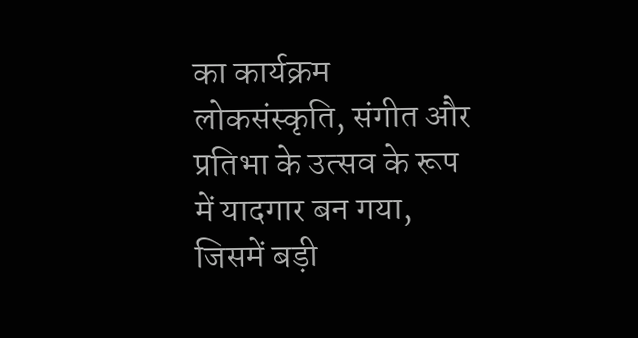का कार्यक्रम लोकसंस्कृति, संगीत और प्रतिभा के उत्सव के रूप में यादगार बन गया, जिसमें बड़ी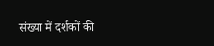संख्या में दर्शकों की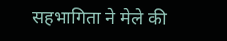सहभागिता ने मेले की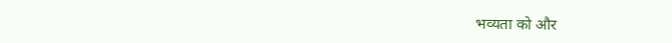भव्यता को और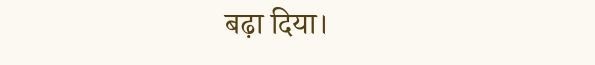बढ़ा दिया।